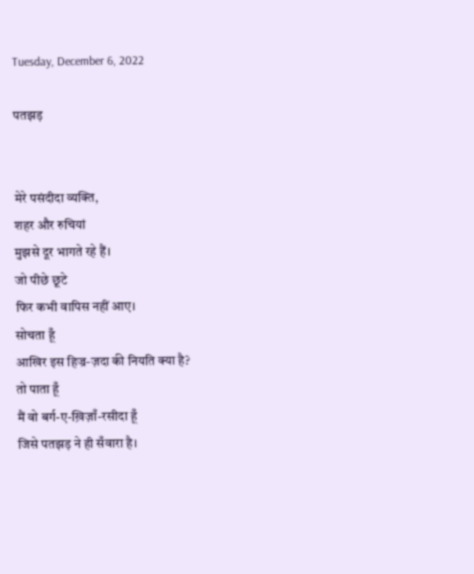Tuesday, December 6, 2022

पतझड़


मेरे पसंदीदा व्यक्ति,
शहर और रुचियां
मुझसे दूर भागते रहे हैं।
जो पीछे छूटे
फिर कभी वापिस नहीं आए।
सोचता हूँ
आखिर इस हिज्र-ज़दा की नियति क्या है?
तो पाता हूँ
मैं वो बर्ग-ए-ख़िज़ाँ-रसीदा हूँ
जिसे पतझड़ ने ही सँवारा है।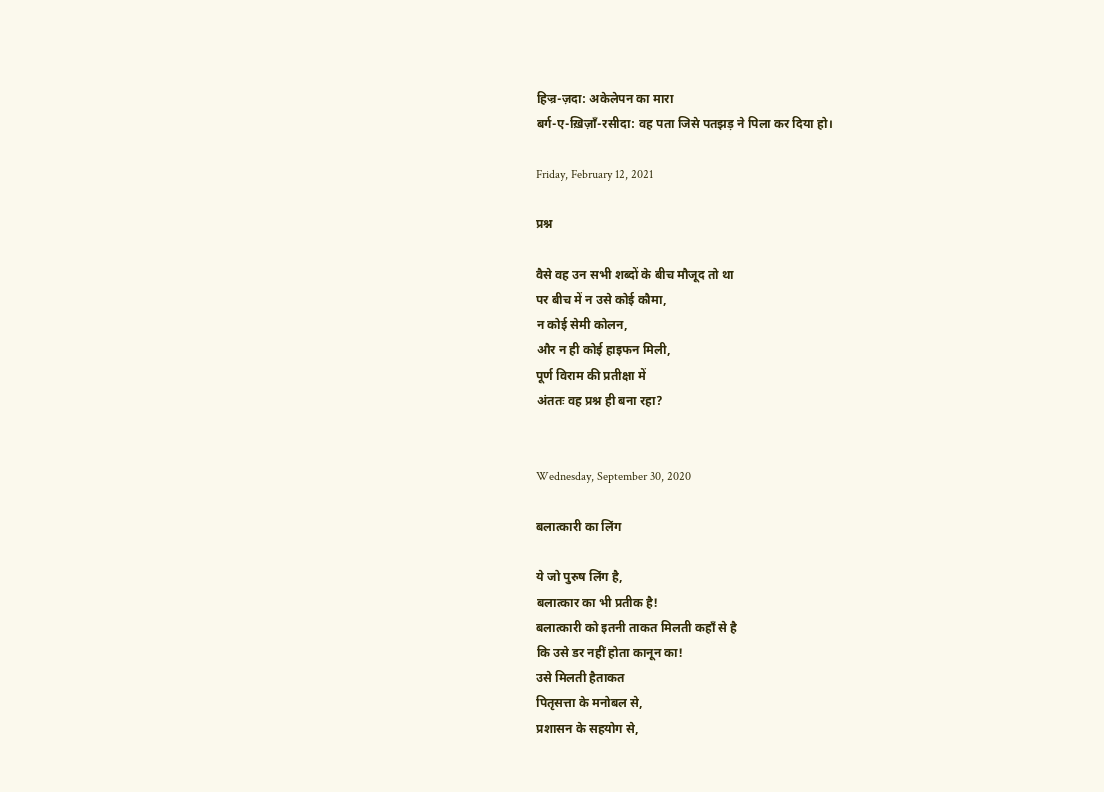हिज्र-ज़दा: अकेलेपन का मारा
बर्ग-ए-ख़िज़ाँ-रसीदा: वह पता जिसे पतझड़ ने पिला कर दिया हो।

Friday, February 12, 2021

प्रश्न

वैसे वह उन सभी शब्दों के बीच मौजूद तो था
पर बीच में न उसे कोई कौमा,
न कोई सेमी कोलन,
और न ही कोई हाइफन मिली,
पूर्ण विराम की प्रतीक्षा में
अंततः वह प्रश्न ही बना रहा?


Wednesday, September 30, 2020

बलात्कारी का लिंग

ये जो पुरुष लिंग है,
बलात्कार का भी प्रतीक है!
बलात्कारी को इतनी ताकत मिलती कहाँ से है
कि उसे डर नहीं होता कानून का!
उसे मिलती हैताकत
पितृसत्ता के मनोबल से,
प्रशासन के सहयोग से,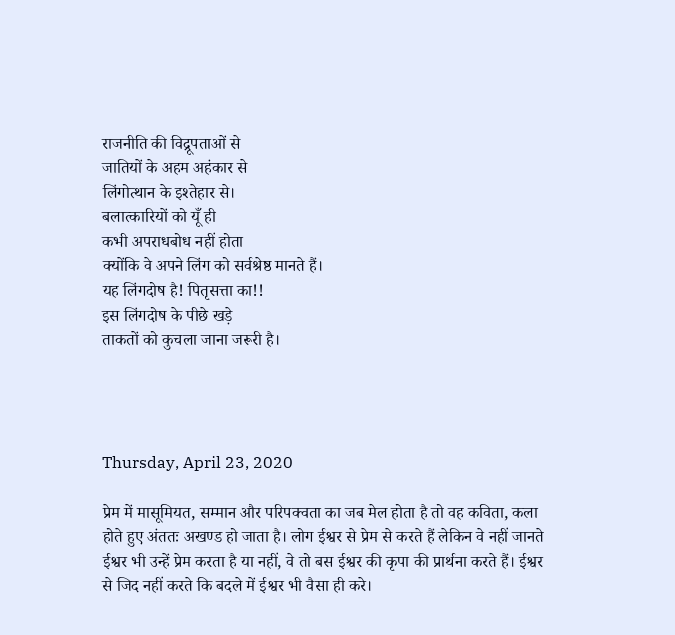राजनीति की विद्रूपताओं से
जातियों के अहम अहंकार से
लिंगोत्थान के इश्तेहार से।
बलात्कारियों को यूँ ही
कभी अपराधबोध नहीं होता
क्योंकि वे अपने लिंग को सर्वश्रेष्ठ मानते हैं।
यह लिंगदोष है! पितृसत्ता का!!
इस लिंगदोष के पीछे खड़े
ताकतों को कुचला जाना जरूरी है।




Thursday, April 23, 2020

प्रेम में मासूमियत, सम्मान और परिपक्वता का जब मेल होता है तो वह कविता, कला होते हुए अंततः अखण्ड हो जाता है। लोग ईश्वर से प्रेम से करते हैं लेकिन वे नहीं जानते ईश्वर भी उन्हें प्रेम करता है या नहीं, वे तो बस ईश्वर की कृपा की प्रार्थना करते हैं। ईश्वर से जिद नहीं करते कि बदले में ईश्वर भी वैसा ही करे।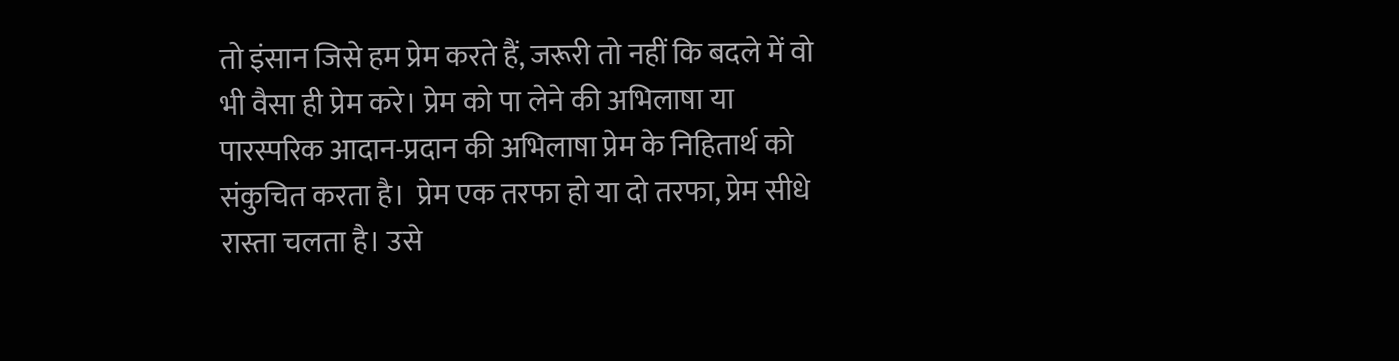तो इंसान जिसे हम प्रेम करते हैं, जरूरी तो नहीं कि बदले में वो भी वैसा ही प्रेम करे। प्रेम को पा लेने की अभिलाषा या पारस्परिक आदान-प्रदान की अभिलाषा प्रेम के निहितार्थ को संकुचित करता है।  प्रेम एक तरफा हो या दो तरफा, प्रेम सीधे रास्ता चलता है। उसे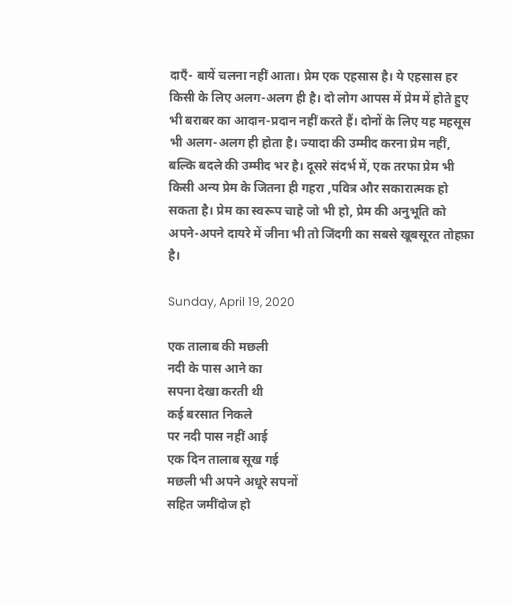दाएँ- बायें चलना नहीं आता। प्रेम एक एहसास है। ये एहसास हर किसी के लिए अलग-अलग ही है। दो लोग आपस में प्रेम में होते हुए भी बराबर का आदान-प्रदान नहीं करते हैं। दोनों के लिए यह महसूस भी अलग-अलग ही होता है। ज्यादा की उम्मीद करना प्रेम नहीं, बल्कि बदले की उम्मीद भर है। दूसरे संदर्भ में, एक तरफा प्रेम भी किसी अन्य प्रेम के जितना ही गहरा ,पवित्र और सकारात्मक हो सकता है। प्रेम का स्वरूप चाहे जो भी हो, प्रेम की अनुभूति को अपने-अपने दायरे में जीना भी तो जिंदगी का सबसे खूबसूरत तोहफ़ा है।

Sunday, April 19, 2020

एक तालाब की मछली
नदी के पास आने का
सपना देखा करती थी
कई बरसात निकले
पर नदी पास नहीं आई
एक दिन तालाब सूख गई
मछली भी अपने अधूरे सपनों
सहित जमींदोज हो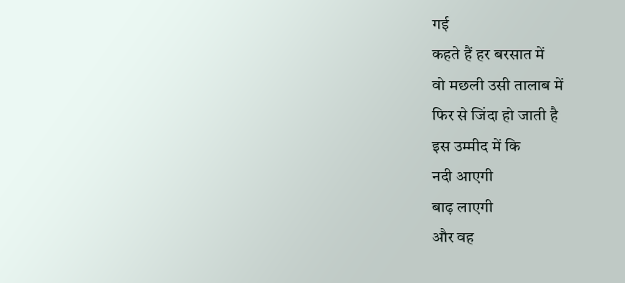गई
कहते हैं हर बरसात में
वो मछली उसी तालाब में
फिर से जिंदा हो जाती है
इस उम्मीद में कि
नदी आएगी
बाढ़ लाएगी
और वह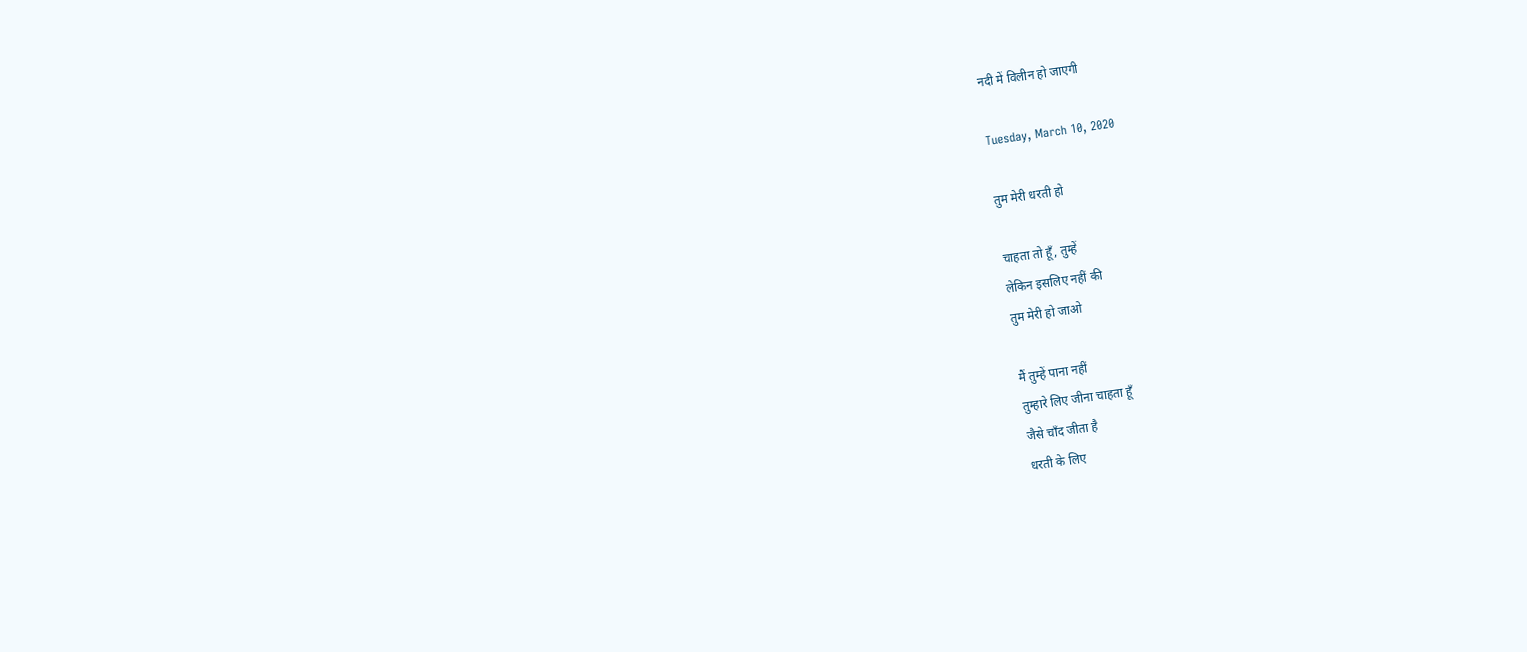नदी में विलीन हो जाएगी

Tuesday, March 10, 2020

तुम मेरी धरती हो

चाहता तो हूँ, तुम्हें
लेकिन इसलिए नहीं की
तुम मेरी हो जाओ

मैं तुम्हें पाना नहीं
तुम्हारे लिए जीना चाहता हूँ
जैसे चाँद जीता है
धरती के लिए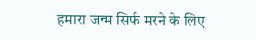हमारा जन्म सिर्फ मरने के लिए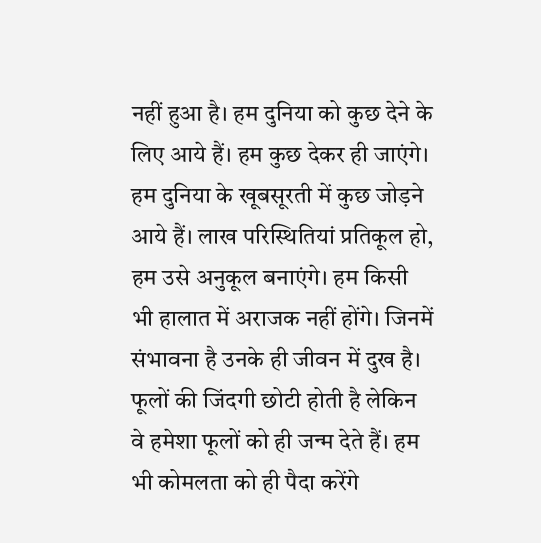नहीं हुआ है। हम दुनिया को कुछ देने के लिए आये हैं। हम कुछ देकर ही जाएंगे। हम दुनिया के खूबसूरती में कुछ जोड़ने आये हैं। लाख परिस्थितियां प्रतिकूल हो, हम उसे अनुकूल बनाएंगे। हम किसी भी हालात में अराजक नहीं होंगे। जिनमें संभावना है उनके ही जीवन में दुख है। फूलों की जिंदगी छोटी होती है लेकिन वे हमेशा फूलों को ही जन्म देते हैं। हम भी कोमलता को ही पैदा करेंगे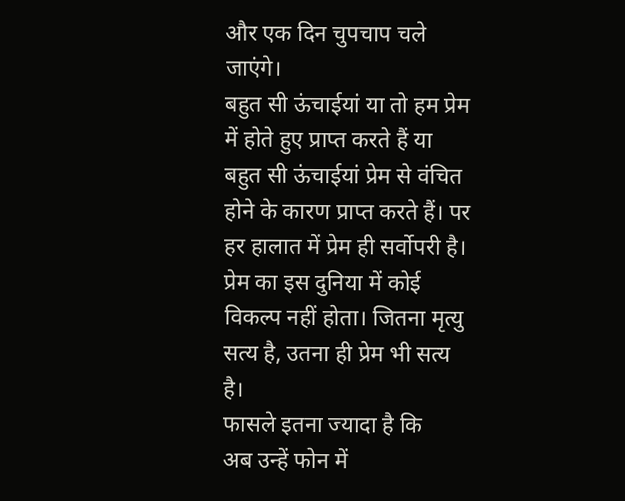और एक दिन चुपचाप चले जाएंगे।
बहुत सी ऊंचाईयां या तो हम प्रेम में होते हुए प्राप्त करते हैं या बहुत सी ऊंचाईयां प्रेम से वंचित होने के कारण प्राप्त करते हैं। पर हर हालात में प्रेम ही सर्वोपरी है। प्रेम का इस दुनिया में कोई विकल्प नहीं होता। जितना मृत्यु सत्य है, उतना ही प्रेम भी सत्य है।
फासले इतना ज्यादा है कि
अब उन्हें फोन में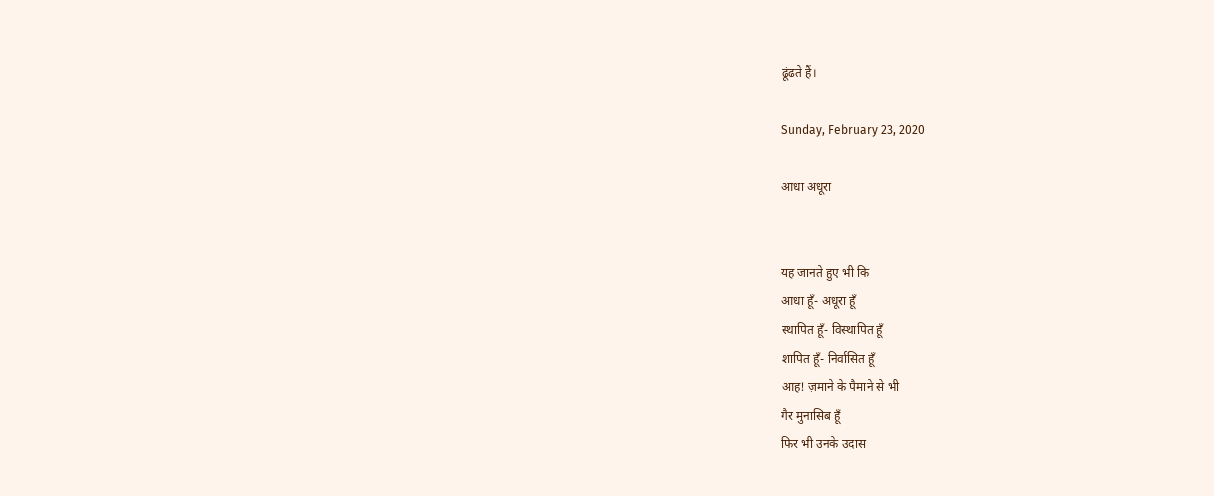ढूंढते हैं।

Sunday, February 23, 2020

आधा अधूरा


यह जानते हुए भी कि
आधा हूँ- अधूरा हूँ
स्थापित हूँ- विस्थापित हूँ
शापित हूँ- निर्वासित हूँ
आह! ज़माने के पैमाने से भी
गैर मुनासिब हूँ
फिर भी उनके उदास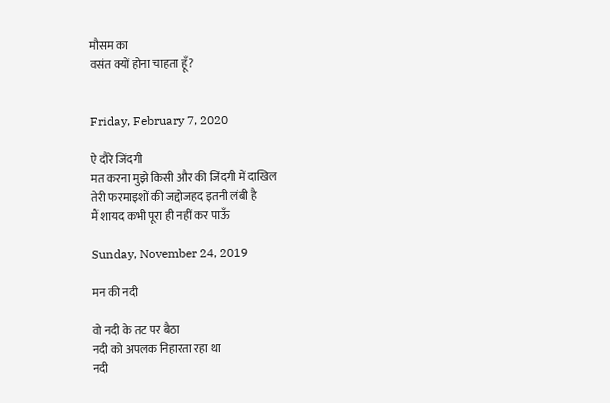मौसम का
वसंत क्यों होना चाहता हूँ?


Friday, February 7, 2020

ऐ दौरे जिंदगी
मत करना मुझे किसी और की जिंदगी में दाखिल
तेरी फरमाइशों की जद्दोजहद इतनी लंबी है
मैं शायद कभी पूरा ही नहीं कर पाऊँ

Sunday, November 24, 2019

मन की नदी

वो नदी के तट पर बैठा
नदी को अपलक निहारता रहा था
नदी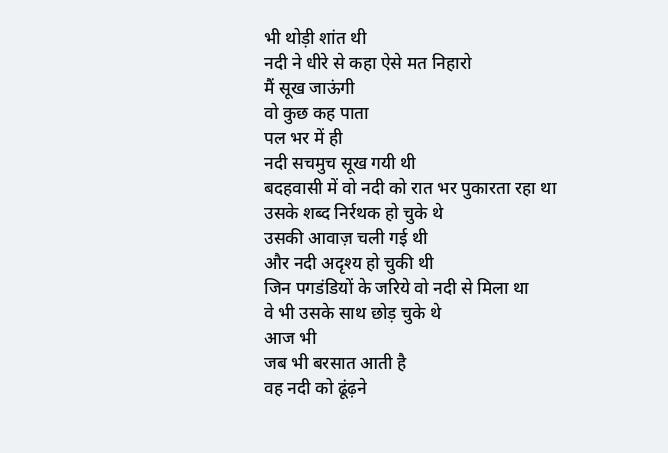भी थोड़ी शांत थी
नदी ने धीरे से कहा ऐसे मत निहारो
मैं सूख जाऊंगी
वो कुछ कह पाता
पल भर में ही
नदी सचमुच सूख गयी थी
बदहवासी में वो नदी को रात भर पुकारता रहा था
उसके शब्द निर्रथक हो चुके थे
उसकी आवाज़ चली गई थी
और नदी अदृश्य हो चुकी थी
जिन पगडंडियों के जरिये वो नदी से मिला था
वे भी उसके साथ छोड़ चुके थे
आज भी
जब भी बरसात आती है
वह नदी को ढूंढ़ने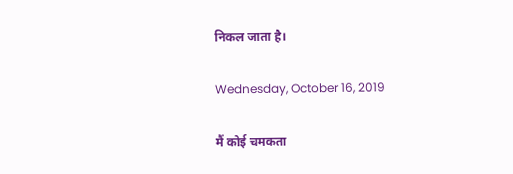निकल जाता है।

Wednesday, October 16, 2019

मैं कोई चमकता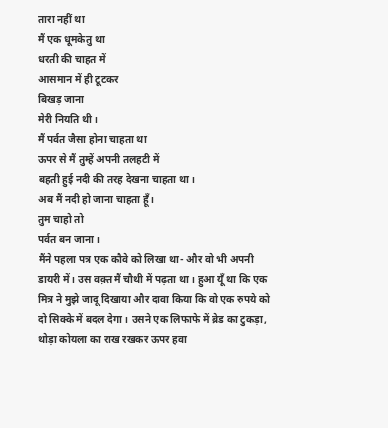तारा नहीं था
मैं एक धूमकेतु था
धरती की चाहत में
आसमान में ही टूटकर
बिखड़ जाना
मेरी नियति थी।
मैं पर्वत जैसा होना चाहता था
ऊपर से मैं तुम्हें अपनी तलहटी में
बहती हुई नदी की तरह देखना चाहता था।
अब मैं नदी हो जाना चाहता हूँ।
तुम चाहो तो
पर्वत बन जाना।
मैंने पहला पत्र एक कौवे को लिखा था- और वो भी अपनी डायरी में। उस वक़्त मैं चौथी में पढ़ता था। हुआ यूँ था कि एक मित्र ने मुझे जादू दिखाया और दावा किया कि वो एक रुपये को दो सिक्के में बदल देगा। उसने एक लिफाफे में ब्रेड का टुकड़ा, थोड़ा कोयला का राख रखकर ऊपर हवा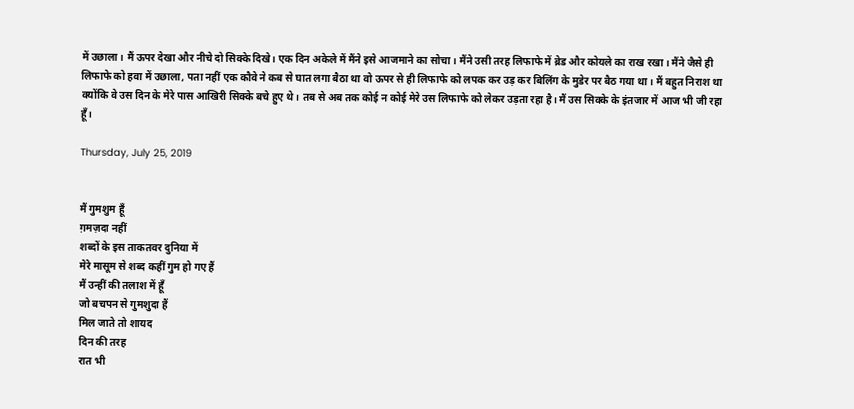में उछाला। मैं ऊपर देखा और नीचे दो सिक्के दिखे। एक दिन अकेले में मैंने इसे आजमाने का सोचा। मैंने उसी तरह लिफाफे में ब्रेड और कोयले का राख रखा। मैंने जैसे ही लिफाफे को हवा में उछाला, पता नहीं एक कौवे ने कब से घात लगा बैठा था वो ऊपर से ही लिफाफे को लपक कर उड़ कर बिलिंग के मुडेर पर बैठ गया था। मैं बहुत निराश था क्योंकि वे उस दिन के मेरे पास आखिरी सिक्के बचे हुए थे। तब से अब तक कोई न कोई मेरे उस लिफाफे को लेकर उड़ता रहा है। मैं उस सिक्के के इंतजार में आज भी जी रहा हूँ।

Thursday, July 25, 2019


मैं गुमशुम हूँ
ग़मज़दा नहीं
शब्दों के इस ताकतवर दुनिया में
मेरे मासूम से शब्द कहीं गुम हो गए हैं
मैं उन्हीं की तलाश में हूँ
जो बचपन से गुमशुदा हैं
मिल जाते तो शायद
दिन की तरह
रात भी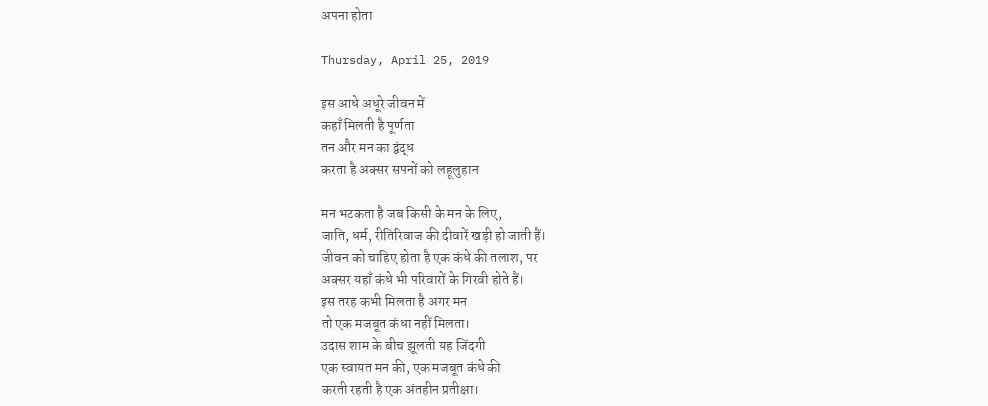अपना होता

Thursday, April 25, 2019

इस आधे अधूरे जीवन में
कहाँ मिलती है पूर्णता
तन और मन का द्वंद्ध
करता है अक्सर सपनों को लहूलुहान

मन भटकता है जब किसी के मन के लिए,
जाति, धर्म, रीतिरिवाज की दीवारें खड़ी हो जाती हैं।
जीवन को चाहिए होता है एक कंधे की तलाश, पर
अक्सर यहाँ कंधे भी परिवारों के गिरवी होते हैं।
इस तरह कभी मिलता है अगर मन
तो एक मजबूत कंधा नहीं मिलता।
उदास शाम के बीच झूलती यह जिंदगी
एक स्वायत मन की, एक मजबूत कंधे की
करती रहती है एक अंतहीन प्रतीक्षा।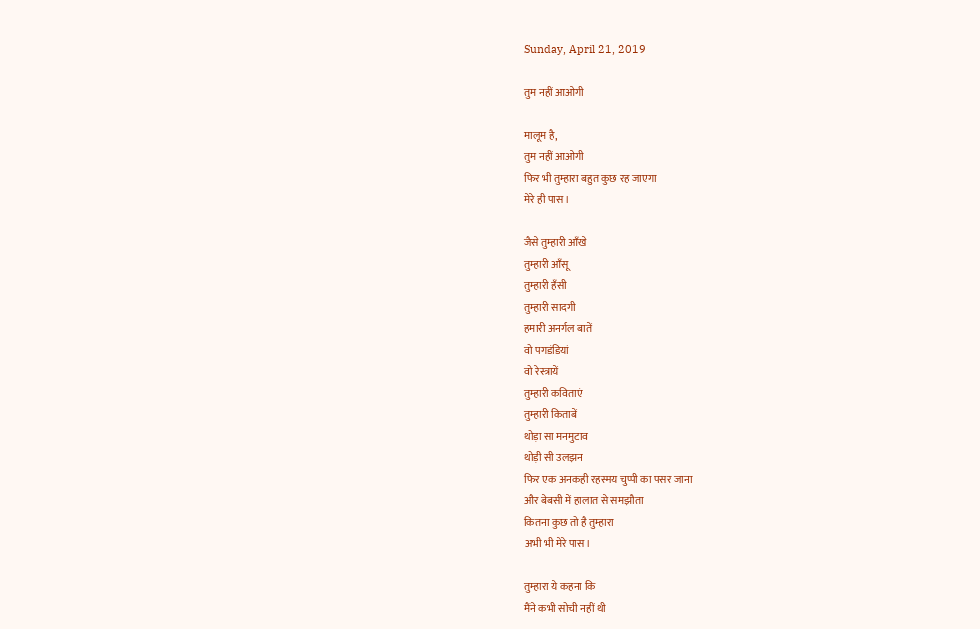Sunday, April 21, 2019

तुम नहीं आओगी

मालूम है,
तुम नहीं आओगी
फिर भी तुम्हारा बहुत कुछ रह जाएगा
मेरे ही पास।

जैसे तुम्हारी आँखे
तुम्हारी आँसू
तुम्हारी हँसी
तुम्हारी सादगी
हमारी अनर्गल बातें
वो पगडंडियां
वो रेस्त्रायें
तुम्हारी कविताएं
तुम्हारी किताबें
थोड़ा सा मनमुटाव
थोड़ी सी उलझन
फिर एक अनकही रहस्मय चुप्पी का पसर जाना
और बेबसी में हालात से समझौता
कितना कुछ तो है तुम्हारा
अभी भी मेरे पास।

तुम्हारा ये कहना कि
मैंने कभी सोची नहीं थी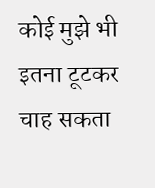कोई मुझे भी इतना टूटकर चाह सकता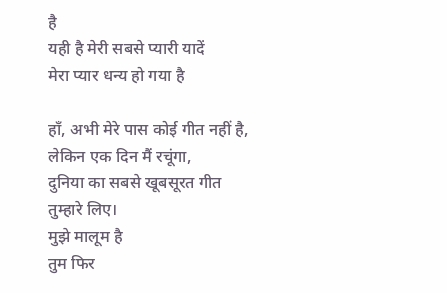है
यही है मेरी सबसे प्यारी यादें
मेरा प्यार धन्य हो गया है

हाँ, अभी मेरे पास कोई गीत नहीं है,
लेकिन एक दिन मैं रचूंगा,
दुनिया का सबसे खूबसूरत गीत तुम्हारे लिए।
मुझे मालूम है
तुम फिर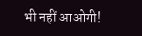भी नहीं आओगी!